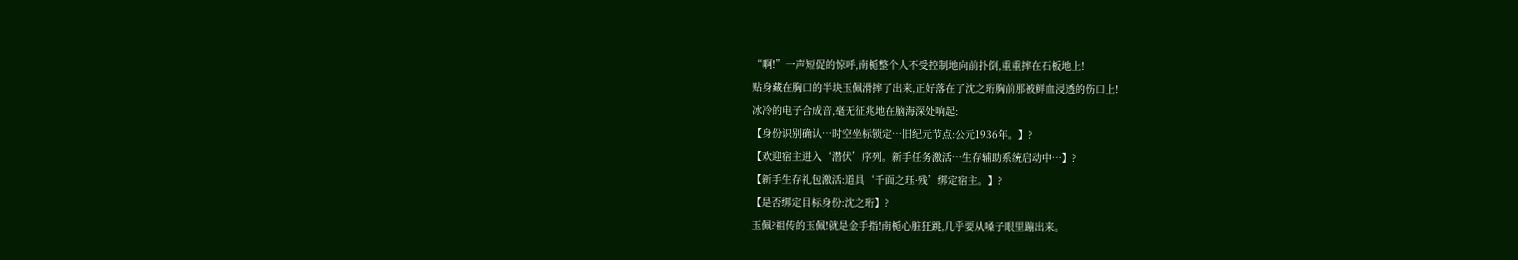“啊!”一声短促的惊呼,南栀整个人不受控制地向前扑倒,重重摔在石板地上!
贴身藏在胸口的半块玉佩滑摔了出来,正好落在了沈之珩胸前那被鲜血浸透的伤口上!
冰冷的电子合成音,毫无征兆地在脑海深处响起:
【身份识别确认…时空坐标锁定…旧纪元节点:公元1936年。】?
【欢迎宿主进入‘潜伏’序列。新手任务激活…生存辅助系统启动中…】?
【新手生存礼包激活:道具‘千面之珏·残’绑定宿主。】?
【是否绑定目标身份:沈之珩】?
玉佩?祖传的玉佩!就是金手指!南栀心脏狂跳,几乎要从嗓子眼里蹦出来。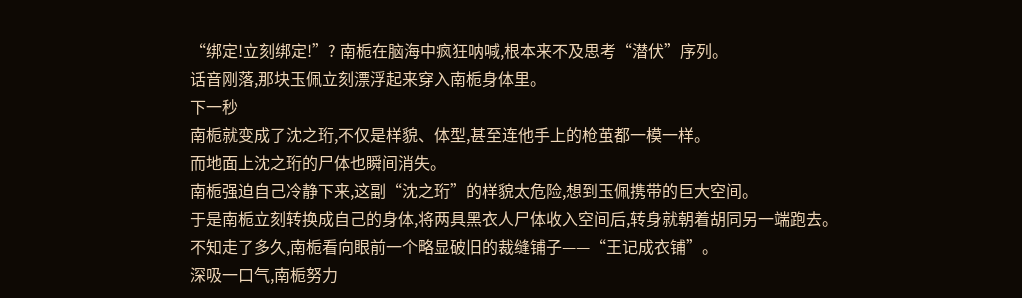“绑定!立刻绑定!”? 南栀在脑海中疯狂呐喊,根本来不及思考“潜伏”序列。
话音刚落,那块玉佩立刻漂浮起来穿入南栀身体里。
下一秒
南栀就变成了沈之珩,不仅是样貌、体型,甚至连他手上的枪茧都一模一样。
而地面上沈之珩的尸体也瞬间消失。
南栀强迫自己冷静下来,这副“沈之珩”的样貌太危险,想到玉佩携带的巨大空间。
于是南栀立刻转换成自己的身体,将两具黑衣人尸体收入空间后,转身就朝着胡同另一端跑去。
不知走了多久,南栀看向眼前一个略显破旧的裁缝铺子——“王记成衣铺”。
深吸一口气,南栀努力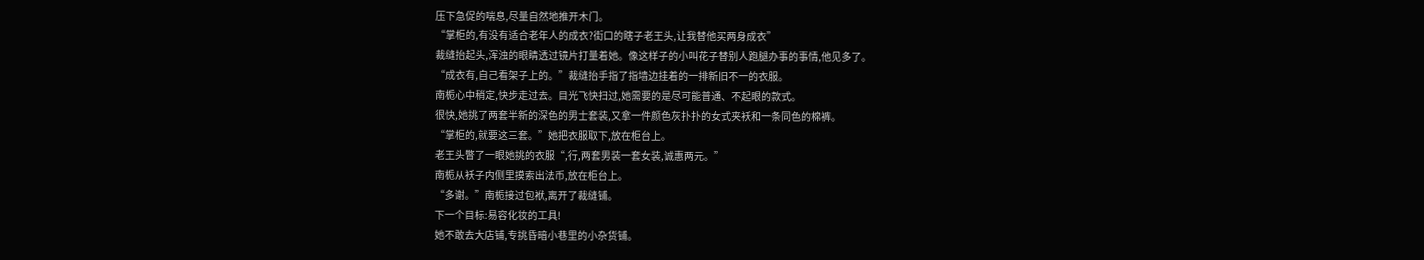压下急促的喘息,尽量自然地推开木门。
“掌柜的,有没有适合老年人的成衣?街口的瞎子老王头,让我替他买两身成衣”
裁缝抬起头,浑浊的眼睛透过镜片打量着她。像这样子的小叫花子替别人跑腿办事的事情,他见多了。
“成衣有,自己看架子上的。”裁缝抬手指了指墙边挂着的一排新旧不一的衣服。
南栀心中稍定,快步走过去。目光飞快扫过,她需要的是尽可能普通、不起眼的款式。
很快,她挑了两套半新的深色的男士套装,又拿一件颜色灰扑扑的女式夹袄和一条同色的棉裤。
“掌柜的,就要这三套。”她把衣服取下,放在柜台上。
老王头瞥了一眼她挑的衣服“,行,两套男装一套女装,诚惠两元。”
南栀从袄子内侧里摸索出法币,放在柜台上。
“多谢。”南栀接过包袱,离开了裁缝铺。
下一个目标:易容化妆的工具!
她不敢去大店铺,专挑昏暗小巷里的小杂货铺。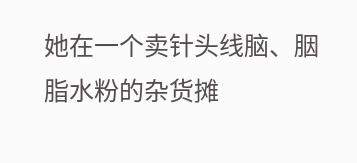她在一个卖针头线脑、胭脂水粉的杂货摊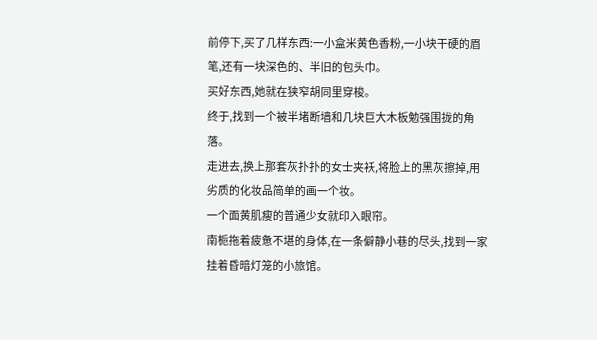前停下,买了几样东西:一小盒米黄色香粉,一小块干硬的眉笔,还有一块深色的、半旧的包头巾。
买好东西,她就在狭窄胡同里穿梭。
终于,找到一个被半堵断墙和几块巨大木板勉强围拢的角落。
走进去,换上那套灰扑扑的女士夹袄,将脸上的黑灰擦掉,用劣质的化妆品简单的画一个妆。
一个面黄肌瘦的普通少女就印入眼帘。
南栀拖着疲惫不堪的身体,在一条僻静小巷的尽头,找到一家挂着昏暗灯笼的小旅馆。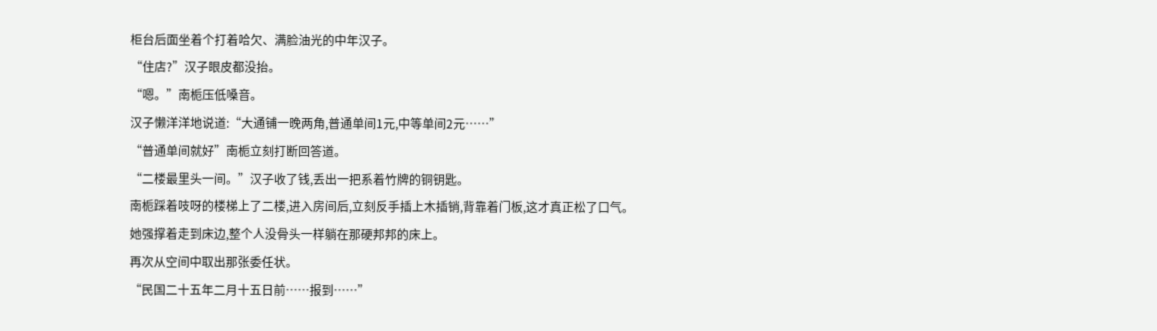柜台后面坐着个打着哈欠、满脸油光的中年汉子。
“住店?”汉子眼皮都没抬。
“嗯。”南栀压低嗓音。
汉子懒洋洋地说道:“大通铺一晚两角,普通单间1元,中等单间2元……”
“普通单间就好”南栀立刻打断回答道。
“二楼最里头一间。”汉子收了钱,丢出一把系着竹牌的铜钥匙。
南栀踩着吱呀的楼梯上了二楼,进入房间后,立刻反手插上木插销,背靠着门板,这才真正松了口气。
她强撑着走到床边,整个人没骨头一样躺在那硬邦邦的床上。
再次从空间中取出那张委任状。
“民国二十五年二月十五日前……报到……”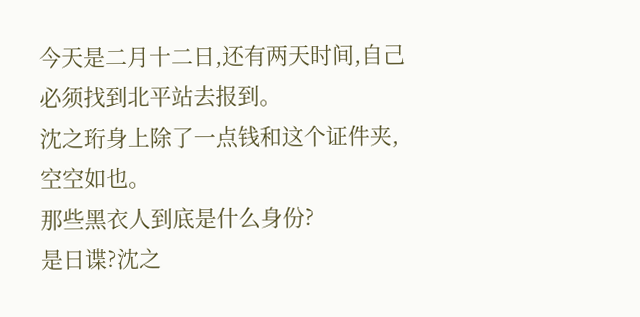今天是二月十二日,还有两天时间,自己必须找到北平站去报到。
沈之珩身上除了一点钱和这个证件夹,空空如也。
那些黑衣人到底是什么身份?
是日谍?沈之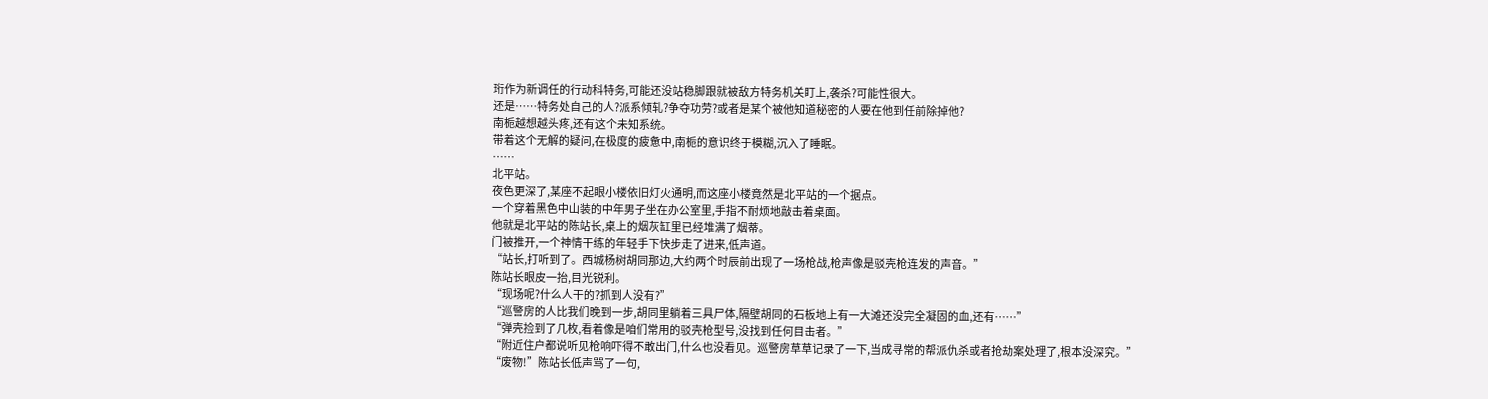珩作为新调任的行动科特务,可能还没站稳脚跟就被敌方特务机关盯上,袭杀?可能性很大。
还是……特务处自己的人?派系倾轧?争夺功劳?或者是某个被他知道秘密的人要在他到任前除掉他?
南栀越想越头疼,还有这个未知系统。
带着这个无解的疑问,在极度的疲惫中,南栀的意识终于模糊,沉入了睡眠。
……
北平站。
夜色更深了,某座不起眼小楼依旧灯火通明,而这座小楼竟然是北平站的一个据点。
一个穿着黑色中山装的中年男子坐在办公室里,手指不耐烦地敲击着桌面。
他就是北平站的陈站长,桌上的烟灰缸里已经堆满了烟蒂。
门被推开,一个神情干练的年轻手下快步走了进来,低声道。
“站长,打听到了。西城杨树胡同那边,大约两个时辰前出现了一场枪战,枪声像是驳壳枪连发的声音。”
陈站长眼皮一抬,目光锐利。
“现场呢?什么人干的?抓到人没有?”
“巡警房的人比我们晚到一步,胡同里躺着三具尸体,隔壁胡同的石板地上有一大滩还没完全凝固的血,还有……”
“弹壳捡到了几枚,看着像是咱们常用的驳壳枪型号,没找到任何目击者。”
“附近住户都说听见枪响吓得不敢出门,什么也没看见。巡警房草草记录了一下,当成寻常的帮派仇杀或者抢劫案处理了,根本没深究。”
“废物!”陈站长低声骂了一句,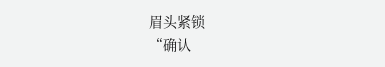眉头紧锁
“确认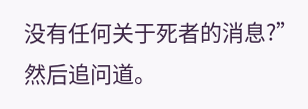没有任何关于死者的消息?”然后追问道。